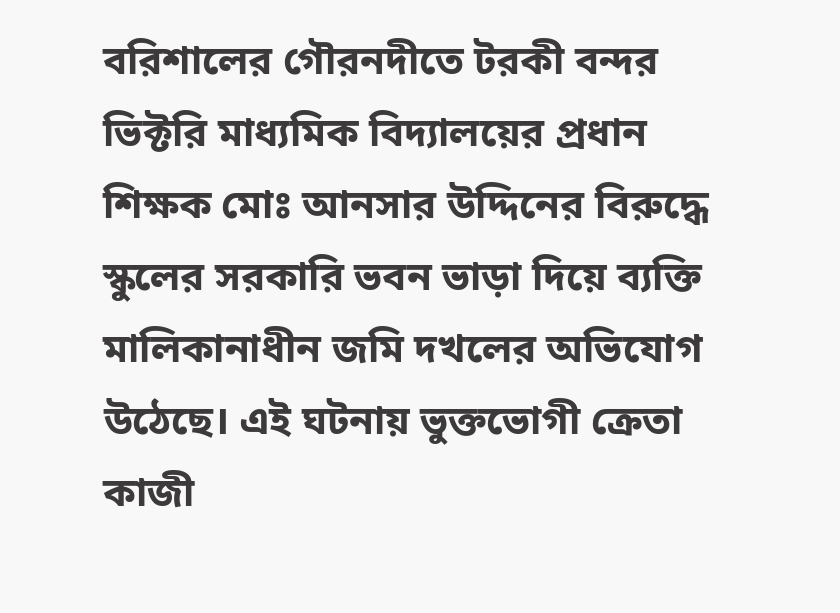বরিশালের গৌরনদীতে টরকী বন্দর ভিক্টরি মাধ্যমিক বিদ্যালয়ের প্রধান শিক্ষক মোঃ আনসার উদ্দিনের বিরুদ্ধে স্কুলের সরকারি ভবন ভাড়া দিয়ে ব্যক্তি মালিকানাধীন জমি দখলের অভিযোগ উঠেছে। এই ঘটনায় ভুক্তভোগী ক্রেতা কাজী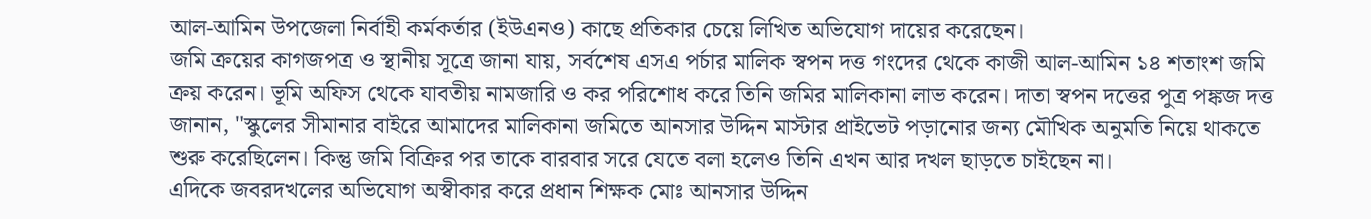আল-আমিন উপজেলা নির্বাহী কর্মকর্তার (ইউএনও) কাছে প্রতিকার চেয়ে লিখিত অভিযোগ দায়ের করেছেন।
জমি ক্রয়ের কাগজপত্র ও স্থানীয় সূত্রে জানা যায়, সর্বশেষ এসএ পর্চার মালিক স্বপন দত্ত গংদের থেকে কাজী আল-আমিন ১৪ শতাংশ জমি ক্রয় করেন। ভূমি অফিস থেকে যাবতীয় নামজারি ও কর পরিশোধ করে তিনি জমির মালিকানা লাভ করেন। দাতা স্বপন দত্তের পুত্র পঙ্কজ দত্ত জানান, "স্কুলের সীমানার বাইরে আমাদের মালিকানা জমিতে আনসার উদ্দিন মাস্টার প্রাইভেট পড়ানোর জন্য মৌখিক অনুমতি নিয়ে থাকতে শুরু করেছিলেন। কিন্তু জমি বিক্রির পর তাকে বারবার সরে যেতে বলা হলেও তিনি এখন আর দখল ছাড়তে চাইছেন না।
এদিকে জবরদখলের অভিযোগ অস্বীকার করে প্রধান শিক্ষক মোঃ আনসার উদ্দিন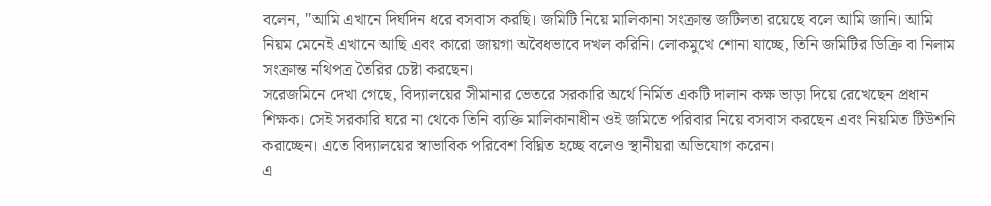বলেন, "আমি এখানে দির্ঘদিন ধরে বসবাস করছি। জমিটি নিয়ে মালিকানা সংক্রান্ত জটিলতা রয়েছে বলে আমি জানি। আমি নিয়ম মেনেই এখানে আছি এবং কারো জায়গা অবৈধভাবে দখল করিনি। লোকমুখে শোনা যাচ্ছে, তিনি জমিটির ডিক্রি বা নিলাম সংক্রান্ত নথিপত্র তৈরির চেষ্টা করছেন।
সরেজমিনে দেখা গেছে, বিদ্যালয়ের সীমানার ভেতরে সরকারি অর্থে নির্মিত একটি দালান কক্ষ ভাড়া দিয়ে রেখেছেন প্রধান শিক্ষক। সেই সরকারি ঘরে না থেকে তিনি ব্যক্তি মালিকানাধীন ওই জমিতে পরিবার নিয়ে বসবাস করছেন এবং নিয়মিত টিউশনি করাচ্ছেন। এতে বিদ্যালয়ের স্বাভাবিক পরিবেশ বিঘ্নিত হচ্ছে বলেও স্থানীয়রা অভিযোগ করেন।
এ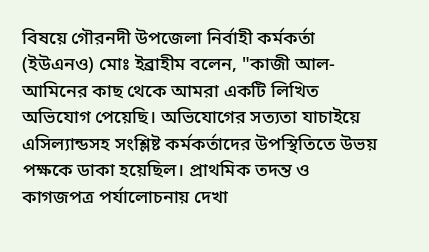বিষয়ে গৌরনদী উপজেলা নির্বাহী কর্মকর্তা (ইউএনও) মোঃ ইব্রাহীম বলেন, "কাজী আল-আমিনের কাছ থেকে আমরা একটি লিখিত অভিযোগ পেয়েছি। অভিযোগের সত্যতা যাচাইয়ে এসিল্যান্ডসহ সংশ্লিষ্ট কর্মকর্তাদের উপস্থিতিতে উভয় পক্ষকে ডাকা হয়েছিল। প্রাথমিক তদন্ত ও কাগজপত্র পর্যালোচনায় দেখা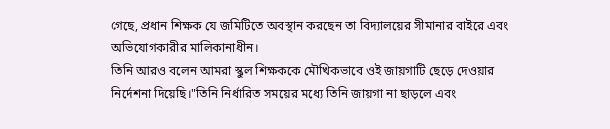গেছে, প্রধান শিক্ষক যে জমিটিতে অবস্থান করছেন তা বিদ্যালয়ের সীমানার বাইরে এবং অভিযোগকারীর মালিকানাধীন।
তিনি আরও বলেন আমরা স্কুল শিক্ষককে মৌখিকভাবে ওই জায়গাটি ছেড়ে দেওয়ার নির্দেশনা দিয়েছি।"তিনি নির্ধারিত সময়ের মধ্যে তিনি জায়গা না ছাড়লে এবং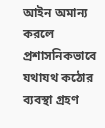আইন অমান্য করলে প্রশাসনিকভাবে যথাযথ কঠোর ব্যবস্থা গ্রহণ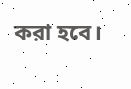করা হবে।